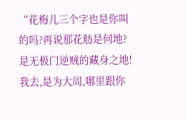“花梅儿三个字也是你叫的吗?再说那花舫是何地?是无极门逆贼的藏身之地!我去,是为大周,哪里跟你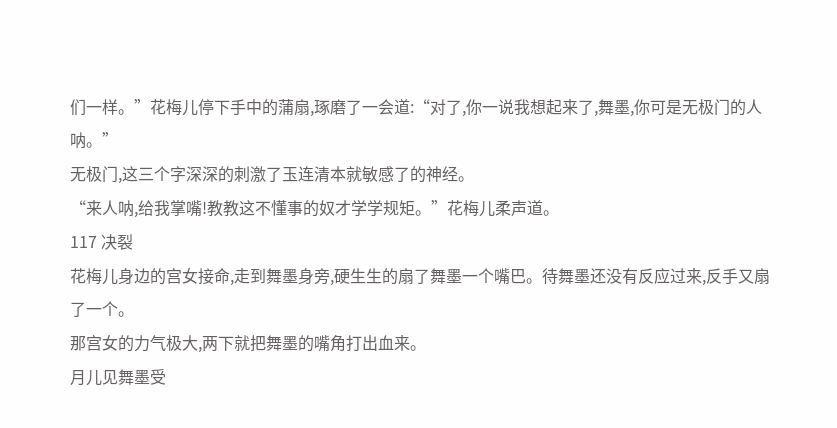们一样。”花梅儿停下手中的蒲扇,琢磨了一会道:“对了,你一说我想起来了,舞墨,你可是无极门的人呐。”
无极门,这三个字深深的刺激了玉连清本就敏感了的神经。
“来人呐,给我掌嘴!教教这不懂事的奴才学学规矩。”花梅儿柔声道。
117 决裂
花梅儿身边的宫女接命,走到舞墨身旁,硬生生的扇了舞墨一个嘴巴。待舞墨还没有反应过来,反手又扇了一个。
那宫女的力气极大,两下就把舞墨的嘴角打出血来。
月儿见舞墨受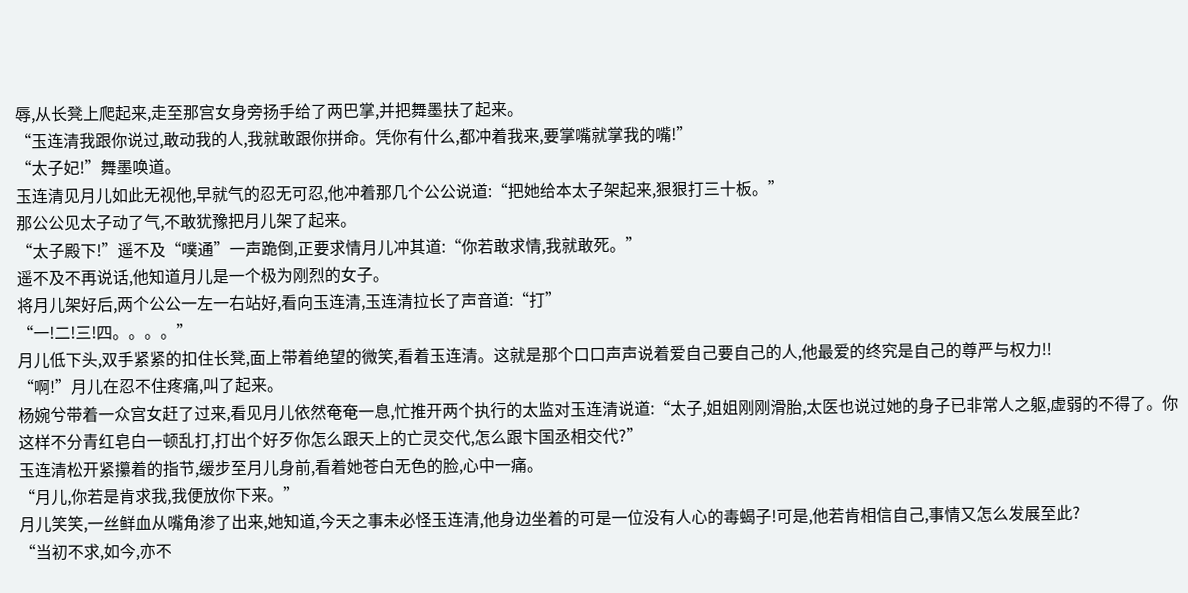辱,从长凳上爬起来,走至那宫女身旁扬手给了两巴掌,并把舞墨扶了起来。
“玉连清我跟你说过,敢动我的人,我就敢跟你拼命。凭你有什么,都冲着我来,要掌嘴就掌我的嘴!”
“太子妃!”舞墨唤道。
玉连清见月儿如此无视他,早就气的忍无可忍,他冲着那几个公公说道:“把她给本太子架起来,狠狠打三十板。”
那公公见太子动了气,不敢犹豫把月儿架了起来。
“太子殿下!”遥不及“噗通”一声跪倒,正要求情月儿冲其道:“你若敢求情,我就敢死。”
遥不及不再说话,他知道月儿是一个极为刚烈的女子。
将月儿架好后,两个公公一左一右站好,看向玉连清,玉连清拉长了声音道:“打”
“一!二!三!四。。。。”
月儿低下头,双手紧紧的扣住长凳,面上带着绝望的微笑,看着玉连清。这就是那个口口声声说着爱自己要自己的人,他最爱的终究是自己的尊严与权力!!
“啊!”月儿在忍不住疼痛,叫了起来。
杨婉兮带着一众宫女赶了过来,看见月儿依然奄奄一息,忙推开两个执行的太监对玉连清说道:“太子,姐姐刚刚滑胎,太医也说过她的身子已非常人之躯,虚弱的不得了。你这样不分青红皂白一顿乱打,打出个好歹你怎么跟天上的亡灵交代,怎么跟卞国丞相交代?”
玉连清松开紧攥着的指节,缓步至月儿身前,看着她苍白无色的脸,心中一痛。
“月儿,你若是肯求我,我便放你下来。”
月儿笑笑,一丝鲜血从嘴角渗了出来,她知道,今天之事未必怪玉连清,他身边坐着的可是一位没有人心的毒蝎子!可是,他若肯相信自己,事情又怎么发展至此?
“当初不求,如今,亦不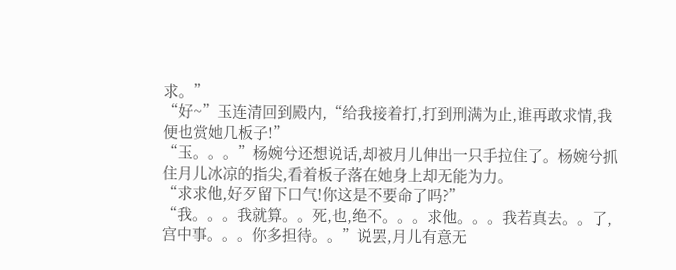求。”
“好~”玉连清回到殿内,“给我接着打,打到刑满为止,谁再敢求情,我便也赏她几板子!”
“玉。。。”杨婉兮还想说话,却被月儿伸出一只手拉住了。杨婉兮抓住月儿冰凉的指尖,看着板子落在她身上却无能为力。
“求求他,好歹留下口气!你这是不要命了吗?”
“我。。。我就算。。死,也,绝不。。。求他。。。我若真去。。了,宫中事。。。你多担待。。”说罢,月儿有意无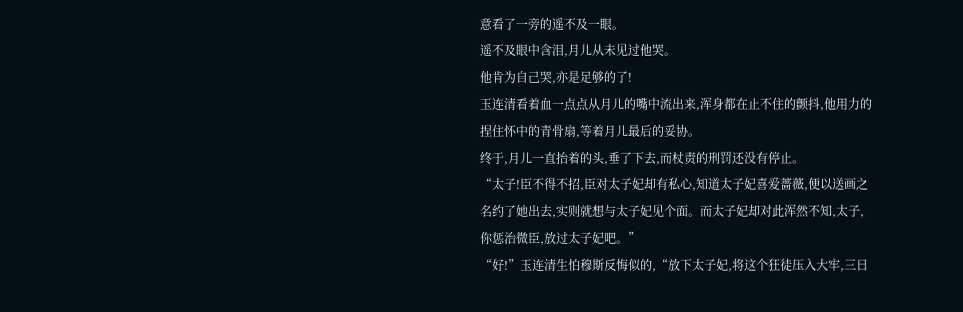意看了一旁的遥不及一眼。
遥不及眼中含泪,月儿从未见过他哭。
他肯为自己哭,亦是足够的了!
玉连清看着血一点点从月儿的嘴中流出来,浑身都在止不住的颤抖,他用力的捏住怀中的青骨扇,等着月儿最后的妥协。
终于,月儿一直抬着的头,垂了下去,而杖责的刑罚还没有停止。
“太子!臣不得不招,臣对太子妃却有私心,知道太子妃喜爱蔷薇,便以送画之名约了她出去,实则就想与太子妃见个面。而太子妃却对此浑然不知,太子,你惩治微臣,放过太子妃吧。”
“好!”玉连清生怕穆斯反悔似的,“放下太子妃,将这个狂徒压入大牢,三日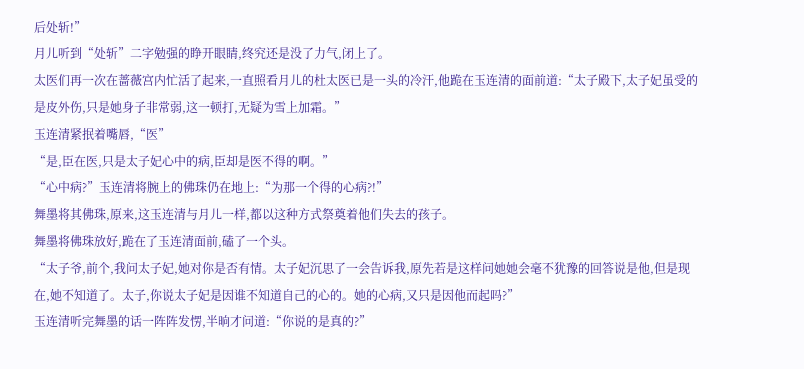后处斩!”
月儿听到“处斩”二字勉强的睁开眼睛,终究还是没了力气,闭上了。
太医们再一次在蔷薇宫内忙活了起来,一直照看月儿的杜太医已是一头的冷汗,他跪在玉连清的面前道:“太子殿下,太子妃虽受的是皮外伤,只是她身子非常弱,这一顿打,无疑为雪上加霜。”
玉连清紧抿着嘴唇,“医”
“是,臣在医,只是太子妃心中的病,臣却是医不得的啊。”
“心中病?”玉连清将腕上的佛珠仍在地上:“为那一个得的心病?!”
舞墨将其佛珠,原来,这玉连清与月儿一样,都以这种方式祭奠着他们失去的孩子。
舞墨将佛珠放好,跪在了玉连清面前,磕了一个头。
“太子爷,前个,我问太子妃,她对你是否有情。太子妃沉思了一会告诉我,原先若是这样问她她会毫不犹豫的回答说是他,但是现在,她不知道了。太子,你说太子妃是因谁不知道自己的心的。她的心病,又只是因他而起吗?”
玉连清听完舞墨的话一阵阵发愣,半晌才问道:“你说的是真的?”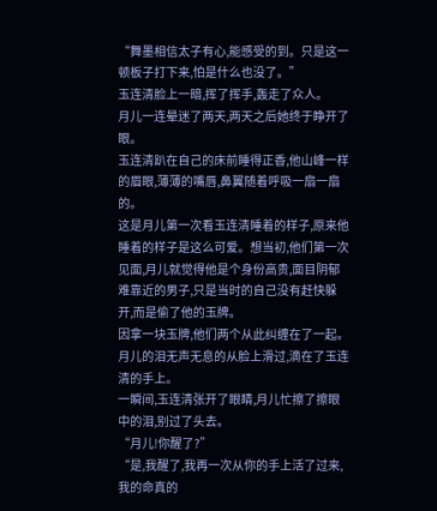“舞墨相信太子有心,能感受的到。只是这一顿板子打下来,怕是什么也没了。”
玉连清脸上一暗,挥了挥手,轰走了众人。
月儿一连晕迷了两天,两天之后她终于睁开了眼。
玉连清趴在自己的床前睡得正香,他山峰一样的眉眼,薄薄的嘴唇,鼻翼随着呼吸一扇一扇的。
这是月儿第一次看玉连清睡着的样子,原来他睡着的样子是这么可爱。想当初,他们第一次见面,月儿就觉得他是个身份高贵,面目阴郁难靠近的男子,只是当时的自己没有赶快躲开,而是偷了他的玉牌。
因拿一块玉牌,他们两个从此纠缠在了一起。
月儿的泪无声无息的从脸上滑过,滴在了玉连清的手上。
一瞬间,玉连清张开了眼睛,月儿忙擦了擦眼中的泪,别过了头去。
“月儿!你醒了?”
“是,我醒了,我再一次从你的手上活了过来,我的命真的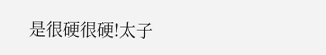是很硬很硬!太子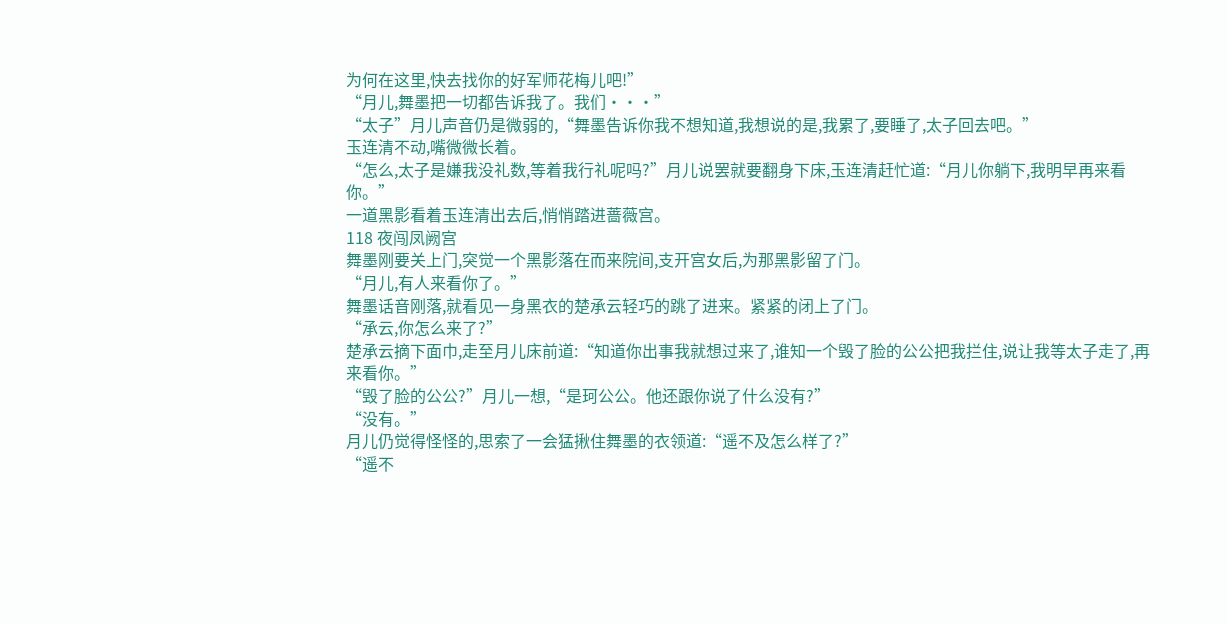为何在这里,快去找你的好军师花梅儿吧!”
“月儿,舞墨把一切都告诉我了。我们•••”
“太子”月儿声音仍是微弱的,“舞墨告诉你我不想知道,我想说的是,我累了,要睡了,太子回去吧。”
玉连清不动,嘴微微长着。
“怎么,太子是嫌我没礼数,等着我行礼呢吗?”月儿说罢就要翻身下床,玉连清赶忙道:“月儿你躺下,我明早再来看你。”
一道黑影看着玉连清出去后,悄悄踏进蔷薇宫。
118 夜闯凤阙宫
舞墨刚要关上门,突觉一个黑影落在而来院间,支开宫女后,为那黑影留了门。
“月儿,有人来看你了。”
舞墨话音刚落,就看见一身黑衣的楚承云轻巧的跳了进来。紧紧的闭上了门。
“承云,你怎么来了?”
楚承云摘下面巾,走至月儿床前道:“知道你出事我就想过来了,谁知一个毁了脸的公公把我拦住,说让我等太子走了,再来看你。”
“毁了脸的公公?”月儿一想,“是珂公公。他还跟你说了什么没有?”
“没有。”
月儿仍觉得怪怪的,思索了一会猛揪住舞墨的衣领道:“遥不及怎么样了?”
“遥不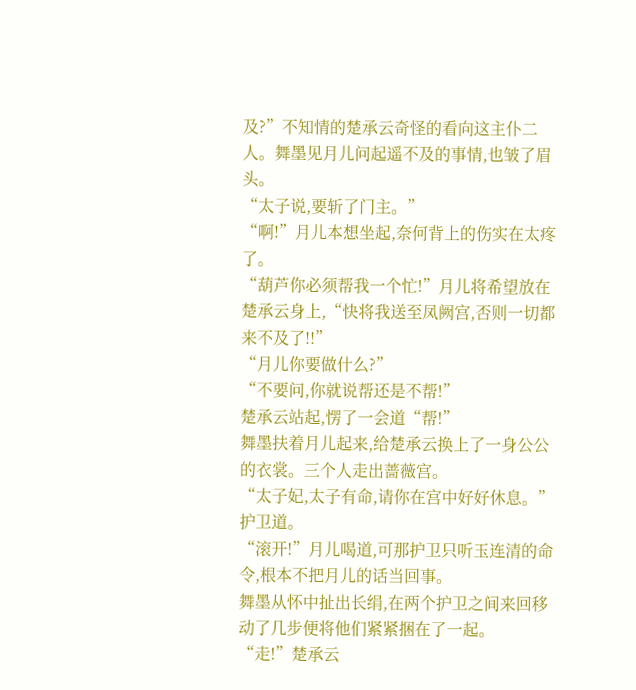及?”不知情的楚承云奇怪的看向这主仆二人。舞墨见月儿问起遥不及的事情,也皱了眉头。
“太子说,要斩了门主。”
“啊!”月儿本想坐起,奈何背上的伤实在太疼了。
“葫芦你必须帮我一个忙!”月儿将希望放在楚承云身上,“快将我送至凤阙宫,否则一切都来不及了!!”
“月儿你要做什么?”
“不要问,你就说帮还是不帮!”
楚承云站起,愣了一会道“帮!”
舞墨扶着月儿起来,给楚承云换上了一身公公的衣裳。三个人走出蔷薇宫。
“太子妃,太子有命,请你在宫中好好休息。”护卫道。
“滚开!”月儿喝道,可那护卫只听玉连清的命令,根本不把月儿的话当回事。
舞墨从怀中扯出长绢,在两个护卫之间来回移动了几步便将他们紧紧捆在了一起。
“走!”楚承云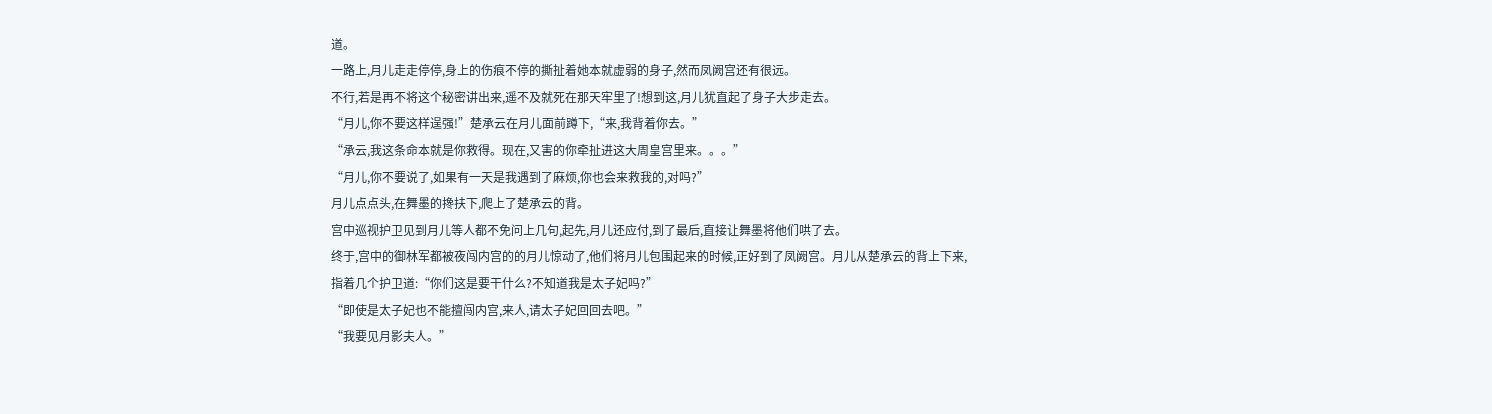道。
一路上,月儿走走停停,身上的伤痕不停的撕扯着她本就虚弱的身子,然而凤阙宫还有很远。
不行,若是再不将这个秘密讲出来,遥不及就死在那天牢里了!想到这,月儿犹直起了身子大步走去。
“月儿,你不要这样逞强!”楚承云在月儿面前蹲下,“来,我背着你去。”
“承云,我这条命本就是你救得。现在,又害的你牵扯进这大周皇宫里来。。。”
“月儿,你不要说了,如果有一天是我遇到了麻烦,你也会来救我的,对吗?”
月儿点点头,在舞墨的搀扶下,爬上了楚承云的背。
宫中巡视护卫见到月儿等人都不免问上几句,起先,月儿还应付,到了最后,直接让舞墨将他们哄了去。
终于,宫中的御林军都被夜闯内宫的的月儿惊动了,他们将月儿包围起来的时候,正好到了凤阙宫。月儿从楚承云的背上下来,指着几个护卫道:“你们这是要干什么?不知道我是太子妃吗?”
“即使是太子妃也不能擅闯内宫,来人,请太子妃回回去吧。”
“我要见月影夫人。”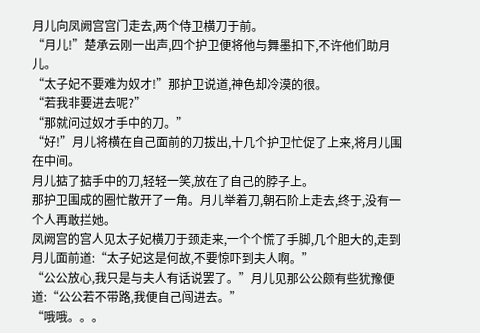月儿向凤阙宫宫门走去,两个侍卫横刀于前。
“月儿!”楚承云刚一出声,四个护卫便将他与舞墨扣下,不许他们助月儿。
“太子妃不要难为奴才!”那护卫说道,神色却冷漠的很。
“若我非要进去呢?”
“那就问过奴才手中的刀。”
“好!”月儿将横在自己面前的刀拔出,十几个护卫忙促了上来,将月儿围在中间。
月儿掂了掂手中的刀,轻轻一笑,放在了自己的脖子上。
那护卫围成的圈忙散开了一角。月儿举着刀,朝石阶上走去,终于,没有一个人再敢拦她。
凤阙宫的宫人见太子妃横刀于颈走来,一个个慌了手脚,几个胆大的,走到月儿面前道:“太子妃这是何故,不要惊吓到夫人啊。”
“公公放心,我只是与夫人有话说罢了。”月儿见那公公颇有些犹豫便道:“公公若不带路,我便自己闯进去。”
“哦哦。。。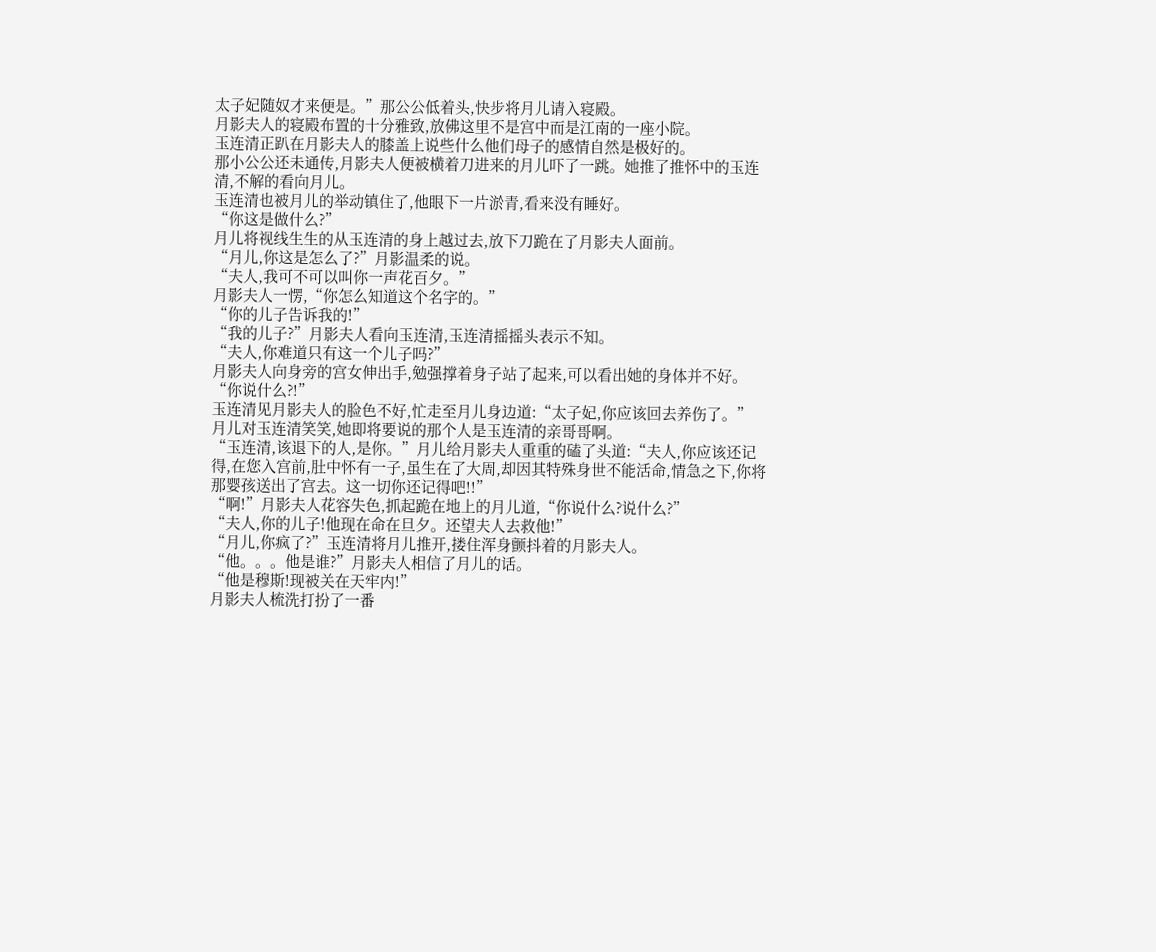太子妃随奴才来便是。”那公公低着头,快步将月儿请入寝殿。
月影夫人的寝殿布置的十分雅致,放佛这里不是宫中而是江南的一座小院。
玉连清正趴在月影夫人的膝盖上说些什么他们母子的感情自然是极好的。
那小公公还未通传,月影夫人便被横着刀进来的月儿吓了一跳。她推了推怀中的玉连清,不解的看向月儿。
玉连清也被月儿的举动镇住了,他眼下一片淤青,看来没有睡好。
“你这是做什么?”
月儿将视线生生的从玉连清的身上越过去,放下刀跪在了月影夫人面前。
“月儿,你这是怎么了?”月影温柔的说。
“夫人,我可不可以叫你一声花百夕。”
月影夫人一愣,“你怎么知道这个名字的。”
“你的儿子告诉我的!”
“我的儿子?”月影夫人看向玉连清,玉连清摇摇头表示不知。
“夫人,你难道只有这一个儿子吗?”
月影夫人向身旁的宫女伸出手,勉强撑着身子站了起来,可以看出她的身体并不好。
“你说什么?!”
玉连清见月影夫人的脸色不好,忙走至月儿身边道:“太子妃,你应该回去养伤了。”
月儿对玉连清笑笑,她即将要说的那个人是玉连清的亲哥哥啊。
“玉连清,该退下的人,是你。”月儿给月影夫人重重的磕了头道:“夫人,你应该还记得,在您入宫前,肚中怀有一子,虽生在了大周,却因其特殊身世不能活命,情急之下,你将那婴孩送出了宫去。这一切你还记得吧!!”
“啊!”月影夫人花容失色,抓起跪在地上的月儿道,“你说什么?说什么?”
“夫人,你的儿子!他现在命在旦夕。还望夫人去救他!”
“月儿,你疯了?”玉连清将月儿推开,搂住浑身颤抖着的月影夫人。
“他。。。他是谁?”月影夫人相信了月儿的话。
“他是穆斯!现被关在天牢内!”
月影夫人梳洗打扮了一番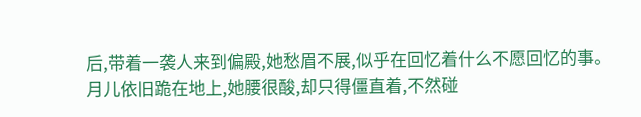后,带着一袭人来到偏殿,她愁眉不展,似乎在回忆着什么不愿回忆的事。
月儿依旧跪在地上,她腰很酸,却只得僵直着,不然碰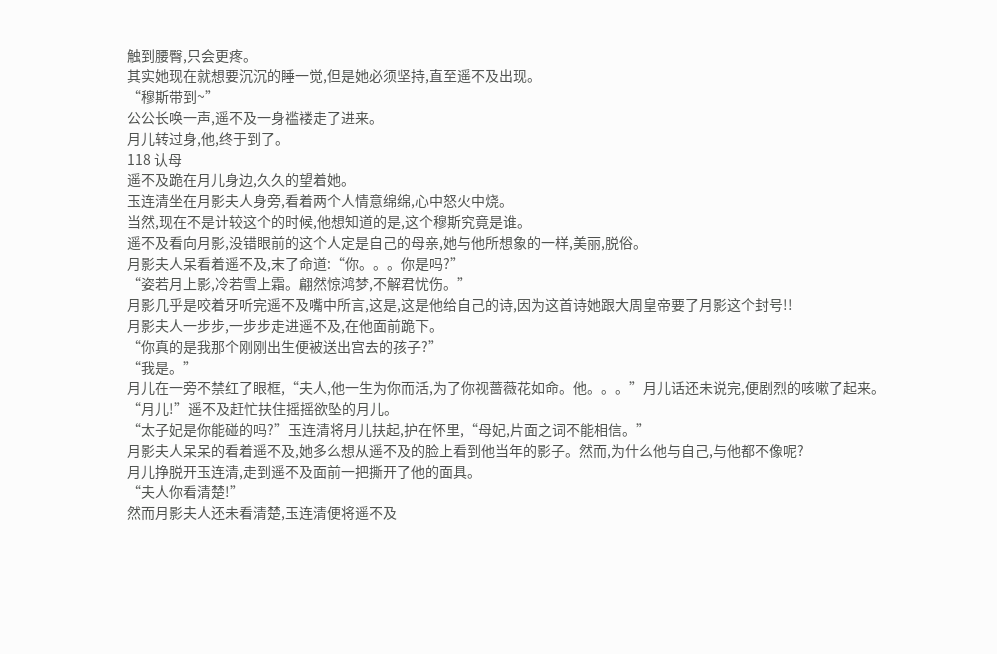触到腰臀,只会更疼。
其实她现在就想要沉沉的睡一觉,但是她必须坚持,直至遥不及出现。
“穆斯带到~”
公公长唤一声,遥不及一身褴褛走了进来。
月儿转过身,他,终于到了。
118 认母
遥不及跪在月儿身边,久久的望着她。
玉连清坐在月影夫人身旁,看着两个人情意绵绵,心中怒火中烧。
当然,现在不是计较这个的时候,他想知道的是,这个穆斯究竟是谁。
遥不及看向月影,没错眼前的这个人定是自己的母亲,她与他所想象的一样,美丽,脱俗。
月影夫人呆看着遥不及,末了命道:“你。。。你是吗?”
“姿若月上影,冷若雪上霜。翩然惊鸿梦,不解君忧伤。”
月影几乎是咬着牙听完遥不及嘴中所言,这是,这是他给自己的诗,因为这首诗她跟大周皇帝要了月影这个封号!!
月影夫人一步步,一步步走进遥不及,在他面前跪下。
“你真的是我那个刚刚出生便被送出宫去的孩子?”
“我是。”
月儿在一旁不禁红了眼框,“夫人,他一生为你而活,为了你视蔷薇花如命。他。。。”月儿话还未说完,便剧烈的咳嗽了起来。
“月儿!”遥不及赶忙扶住摇摇欲坠的月儿。
“太子妃是你能碰的吗?”玉连清将月儿扶起,护在怀里,“母妃,片面之词不能相信。”
月影夫人呆呆的看着遥不及,她多么想从遥不及的脸上看到他当年的影子。然而,为什么他与自己,与他都不像呢?
月儿挣脱开玉连清,走到遥不及面前一把撕开了他的面具。
“夫人你看清楚!”
然而月影夫人还未看清楚,玉连清便将遥不及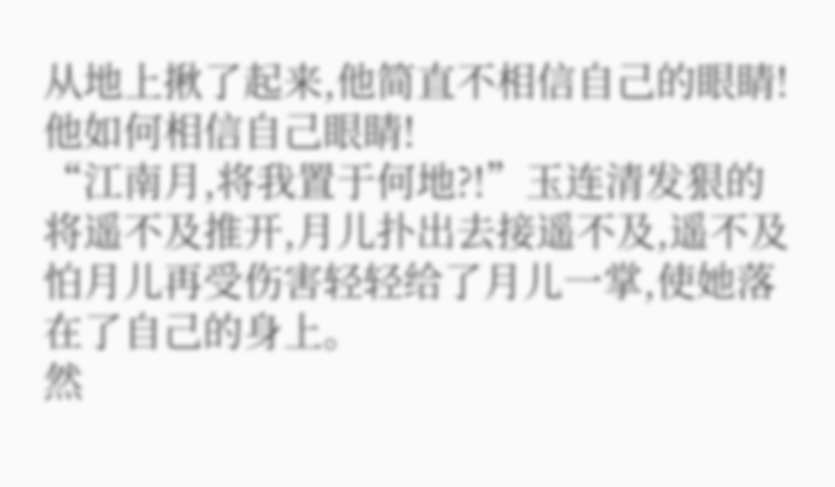从地上揪了起来,他简直不相信自己的眼睛!他如何相信自己眼睛!
“江南月,将我置于何地?!”玉连清发狠的将遥不及推开,月儿扑出去接遥不及,遥不及怕月儿再受伤害轻轻给了月儿一掌,使她落在了自己的身上。
然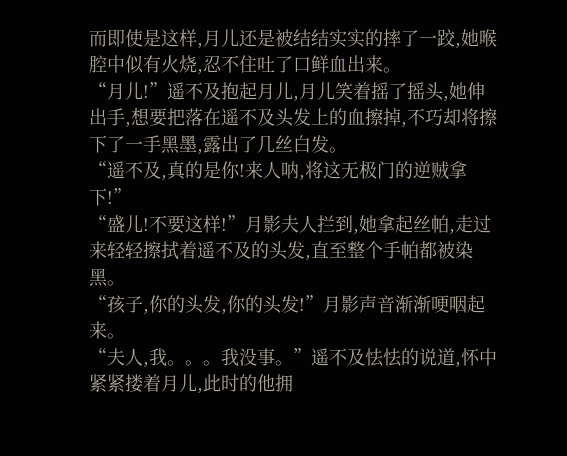而即使是这样,月儿还是被结结实实的摔了一跤,她喉腔中似有火烧,忍不住吐了口鲜血出来。
“月儿!”遥不及抱起月儿,月儿笑着摇了摇头,她伸出手,想要把落在遥不及头发上的血擦掉,不巧却将擦下了一手黑墨,露出了几丝白发。
“遥不及,真的是你!来人呐,将这无极门的逆贼拿下!”
“盛儿!不要这样!”月影夫人拦到,她拿起丝帕,走过来轻轻擦拭着遥不及的头发,直至整个手帕都被染黑。
“孩子,你的头发,你的头发!”月影声音渐渐哽咽起来。
“夫人,我。。。我没事。”遥不及怯怯的说道,怀中紧紧搂着月儿,此时的他拥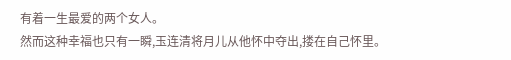有着一生最爱的两个女人。
然而这种幸福也只有一瞬,玉连清将月儿从他怀中夺出,搂在自己怀里。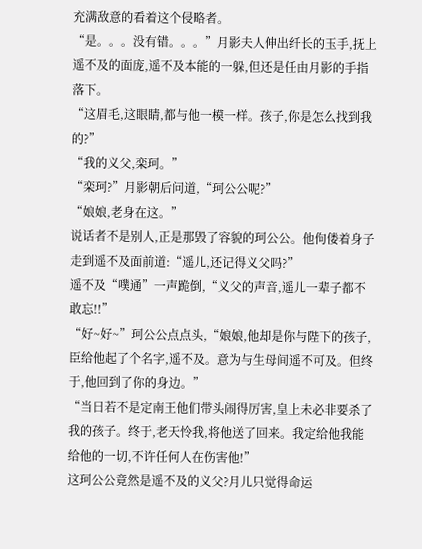充满敌意的看着这个侵略者。
“是。。。没有错。。。”月影夫人伸出纤长的玉手,抚上遥不及的面庞,遥不及本能的一躲,但还是任由月影的手指落下。
“这眉毛,这眼睛,都与他一模一样。孩子,你是怎么找到我的?”
“我的义父,栾珂。”
“栾珂?”月影朝后问道,“珂公公呢?”
“娘娘,老身在这。”
说话者不是别人,正是那毁了容貌的珂公公。他佝偻着身子走到遥不及面前道:“遥儿,还记得义父吗?”
遥不及“噗通”一声跪倒,“义父的声音,遥儿一辈子都不敢忘!!”
“好~好~”珂公公点点头,“娘娘,他却是你与陛下的孩子,臣给他起了个名字,遥不及。意为与生母间遥不可及。但终于,他回到了你的身边。”
“当日若不是定南王他们带头闹得厉害,皇上未必非要杀了我的孩子。终于,老天怜我,将他送了回来。我定给他我能给他的一切,不许任何人在伤害他!”
这珂公公竟然是遥不及的义父?月儿只觉得命运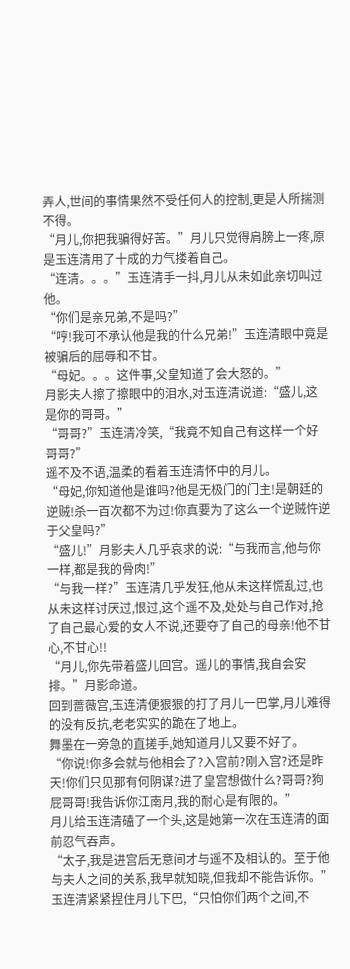弄人,世间的事情果然不受任何人的控制,更是人所揣测不得。
“月儿,你把我骗得好苦。”月儿只觉得肩膀上一疼,原是玉连清用了十成的力气搂着自己。
“连清。。。”玉连清手一抖,月儿从未如此亲切叫过他。
“你们是亲兄弟,不是吗?”
“哼!我可不承认他是我的什么兄弟!”玉连清眼中竟是被骗后的屈辱和不甘。
“母妃。。。这件事,父皇知道了会大怒的。”
月影夫人擦了擦眼中的泪水,对玉连清说道:“盛儿,这是你的哥哥。”
“哥哥?”玉连清冷笑,“我竟不知自己有这样一个好哥哥?”
遥不及不语,温柔的看着玉连清怀中的月儿。
“母妃,你知道他是谁吗?他是无极门的门主!是朝廷的逆贼!杀一百次都不为过!你真要为了这么一个逆贼忤逆于父皇吗?”
“盛儿!”月影夫人几乎哀求的说:“与我而言,他与你一样,都是我的骨肉!”
“与我一样?”玉连清几乎发狂,他从未这样慌乱过,也从未这样讨厌过,恨过,这个遥不及,处处与自己作对,抢了自己最心爱的女人不说,还要夺了自己的母亲!他不甘心,不甘心!!
“月儿,你先带着盛儿回宫。遥儿的事情,我自会安排。”月影命道。
回到蔷薇宫,玉连清便狠狠的打了月儿一巴掌,月儿难得的没有反抗,老老实实的跪在了地上。
舞墨在一旁急的直搓手,她知道月儿又要不好了。
“你说!你多会就与他相会了?入宫前?刚入宫?还是昨天!你们只见那有何阴谋?进了皇宫想做什么?哥哥?狗屁哥哥!我告诉你江南月,我的耐心是有限的。”
月儿给玉连清磕了一个头,这是她第一次在玉连清的面前忍气吞声。
“太子,我是进宫后无意间才与遥不及相认的。至于他与夫人之间的关系,我早就知晓,但我却不能告诉你。”
玉连清紧紧捏住月儿下巴,“只怕你们两个之间,不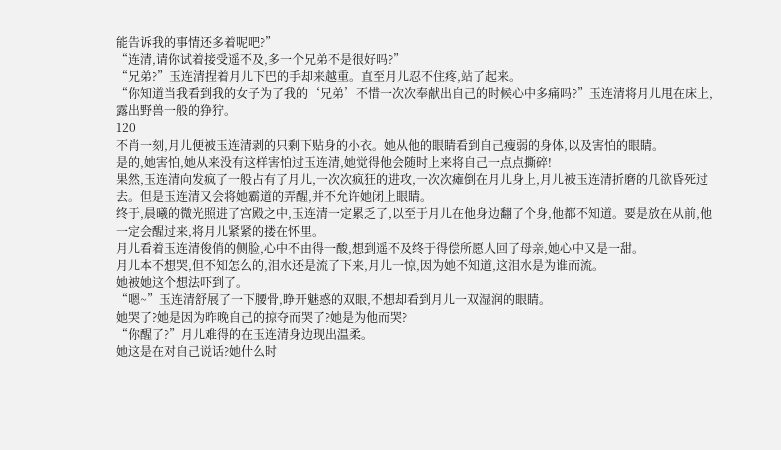能告诉我的事情还多着呢吧?”
“连清,请你试着接受遥不及,多一个兄弟不是很好吗?”
“兄弟?”玉连清捏着月儿下巴的手却来越重。直至月儿忍不住疼,站了起来。
“你知道当我看到我的女子为了我的‘兄弟’不惜一次次奉献出自己的时候心中多痛吗?”玉连清将月儿甩在床上,露出野兽一般的狰狞。
120
不肖一刻,月儿便被玉连清剥的只剩下贴身的小衣。她从他的眼睛看到自己瘦弱的身体,以及害怕的眼睛。
是的,她害怕,她从来没有这样害怕过玉连清,她觉得他会随时上来将自己一点点撕碎!
果然,玉连清向发疯了一般占有了月儿,一次次疯狂的进攻,一次次瘫倒在月儿身上,月儿被玉连清折磨的几欲昏死过去。但是玉连清又会将她霸道的弄醒,并不允许她闭上眼睛。
终于,晨曦的微光照进了宫殿之中,玉连清一定累乏了,以至于月儿在他身边翻了个身,他都不知道。要是放在从前,他一定会醒过来,将月儿紧紧的搂在怀里。
月儿看着玉连清俊俏的侧脸,心中不由得一酸,想到遥不及终于得偿所愿人回了母亲,她心中又是一甜。
月儿本不想哭,但不知怎么的,泪水还是流了下来,月儿一惊,因为她不知道,这泪水是为谁而流。
她被她这个想法吓到了。
“嗯~”玉连清舒展了一下腰骨,睁开魅惑的双眼,不想却看到月儿一双湿润的眼睛。
她哭了?她是因为昨晚自己的掠夺而哭了?她是为他而哭?
“你醒了?”月儿难得的在玉连清身边现出温柔。
她这是在对自己说话?她什么时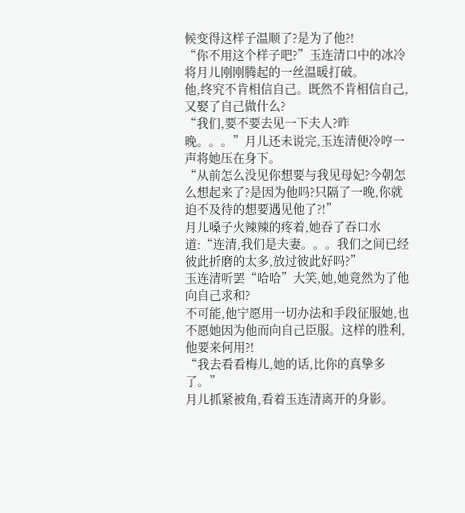候变得这样子温顺了?是为了他?!
“你不用这个样子吧?”玉连清口中的冰冷将月儿刚刚腾起的一丝温暖打破。
他,终究不肯相信自己。既然不肯相信自己,又娶了自己做什么?
“我们,要不要去见一下夫人?昨晚。。。”月儿还未说完,玉连清便冷哼一声将她压在身下。
“从前怎么没见你想要与我见母妃?今朝怎么想起来了?是因为他吗?只隔了一晚,你就迫不及待的想要遇见他了?!”
月儿嗓子火辣辣的疼着,她吞了吞口水道:“连清,我们是夫妻。。。我们之间已经彼此折磨的太多,放过彼此好吗?”
玉连清听罢“哈哈”大笑,她,她竟然为了他向自己求和?
不可能,他宁愿用一切办法和手段征服她,也不愿她因为他而向自己臣服。这样的胜利,他要来何用?!
“我去看看梅儿,她的话,比你的真挚多了。”
月儿抓紧被角,看着玉连清离开的身影。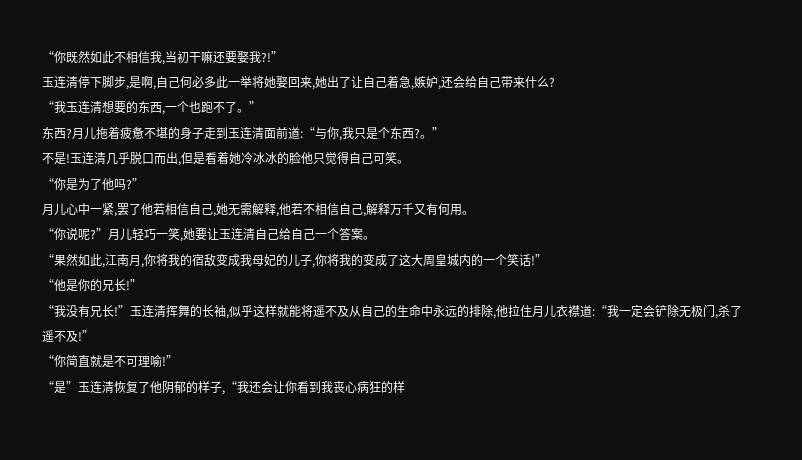“你既然如此不相信我,当初干嘛还要娶我?!”
玉连清停下脚步,是啊,自己何必多此一举将她娶回来,她出了让自己着急,嫉妒,还会给自己带来什么?
“我玉连清想要的东西,一个也跑不了。”
东西?月儿拖着疲惫不堪的身子走到玉连清面前道:“与你,我只是个东西?。”
不是!玉连清几乎脱口而出,但是看着她冷冰冰的脸他只觉得自己可笑。
“你是为了他吗?”
月儿心中一紧,罢了他若相信自己,她无需解释,他若不相信自己,解释万千又有何用。
“你说呢?”月儿轻巧一笑,她要让玉连清自己给自己一个答案。
“果然如此,江南月,你将我的宿敌变成我母妃的儿子,你将我的变成了这大周皇城内的一个笑话!”
“他是你的兄长!”
“我没有兄长!”玉连清挥舞的长袖,似乎这样就能将遥不及从自己的生命中永远的排除,他拉住月儿衣襟道:“我一定会铲除无极门,杀了遥不及!”
“你简直就是不可理喻!”
“是”玉连清恢复了他阴郁的样子,“我还会让你看到我丧心病狂的样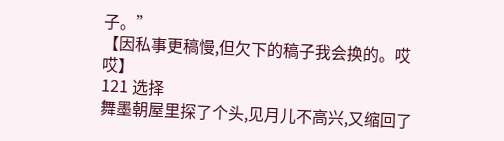子。”
【因私事更稿慢,但欠下的稿子我会换的。哎哎】
121 选择
舞墨朝屋里探了个头,见月儿不高兴,又缩回了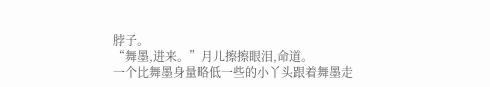脖子。
“舞墨,进来。”月儿擦擦眼泪,命道。
一个比舞墨身量略低一些的小丫头跟着舞墨走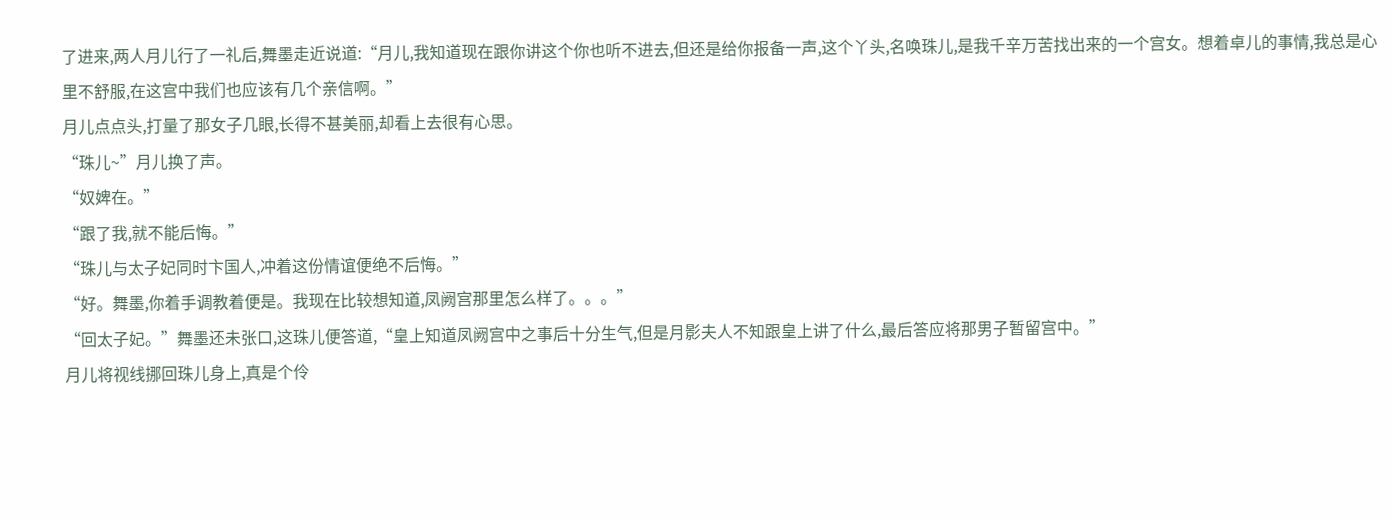了进来,两人月儿行了一礼后,舞墨走近说道:“月儿,我知道现在跟你讲这个你也听不进去,但还是给你报备一声,这个丫头,名唤珠儿,是我千辛万苦找出来的一个宫女。想着卓儿的事情,我总是心里不舒服,在这宫中我们也应该有几个亲信啊。”
月儿点点头,打量了那女子几眼,长得不甚美丽,却看上去很有心思。
“珠儿~”月儿换了声。
“奴婢在。”
“跟了我,就不能后悔。”
“珠儿与太子妃同时卞国人,冲着这份情谊便绝不后悔。”
“好。舞墨,你着手调教着便是。我现在比较想知道,凤阙宫那里怎么样了。。。”
“回太子妃。”舞墨还未张口,这珠儿便答道,“皇上知道凤阙宫中之事后十分生气,但是月影夫人不知跟皇上讲了什么,最后答应将那男子暂留宫中。”
月儿将视线挪回珠儿身上,真是个伶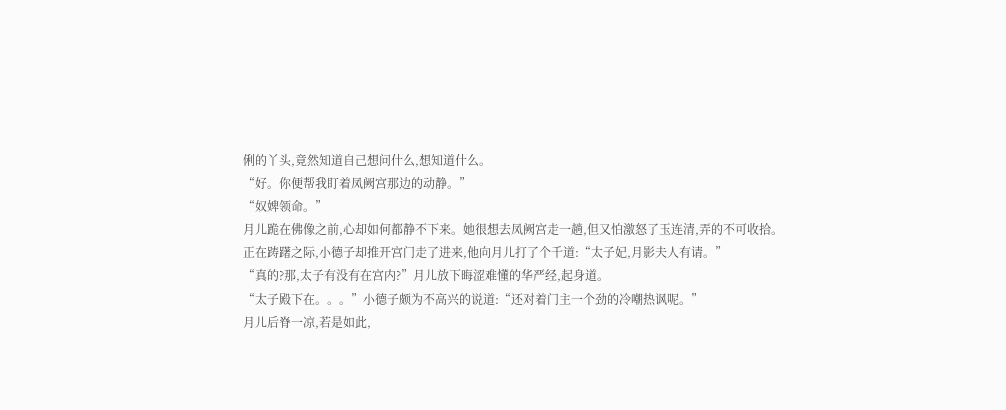俐的丫头,竟然知道自己想问什么,想知道什么。
“好。你便帮我盯着凤阙宫那边的动静。”
“奴婢领命。”
月儿跪在佛像之前,心却如何都静不下来。她很想去凤阙宫走一趟,但又怕激怒了玉连清,弄的不可收拾。
正在踌躇之际,小德子却推开宫门走了进来,他向月儿打了个千道:“太子妃,月影夫人有请。”
“真的?那,太子有没有在宫内?”月儿放下晦涩难懂的华严经,起身道。
“太子殿下在。。。”小德子颇为不高兴的说道:“还对着门主一个劲的冷嘲热讽呢。”
月儿后脊一凉,若是如此,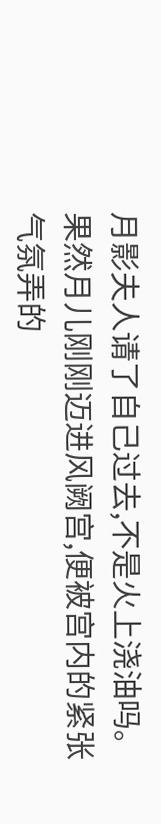月影夫人请了自己过去,不是火上浇油吗。
果然月儿刚刚迈进风阙宫,便被宫内的紧张气氛弄的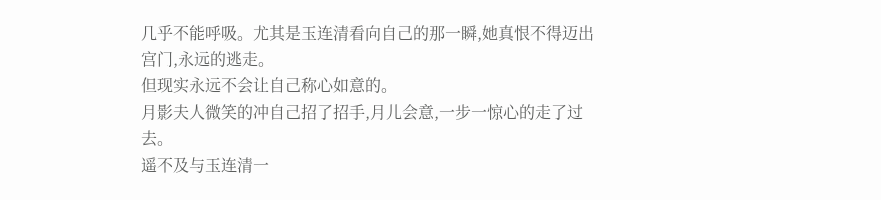几乎不能呼吸。尤其是玉连清看向自己的那一瞬,她真恨不得迈出宫门,永远的逃走。
但现实永远不会让自己称心如意的。
月影夫人微笑的冲自己招了招手,月儿会意,一步一惊心的走了过去。
遥不及与玉连清一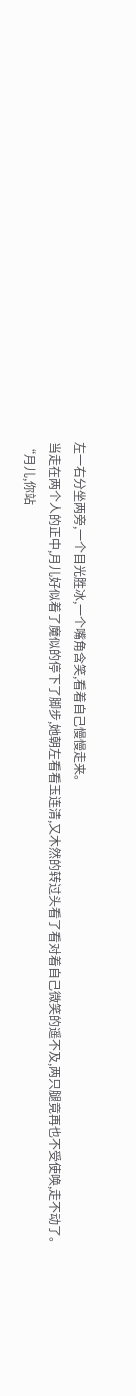左一右分坐两旁,一个目光胜冰,一个嘴角含笑,看着自己慢慢走来。
当走在两个人的正中,月儿好似着了魔似的停下了脚步,她朝左看看玉连清,又木然的转过头看了看对着自己微笑的遥不及,两只腿竟再也不受使唤,走不动了。
“月儿,你站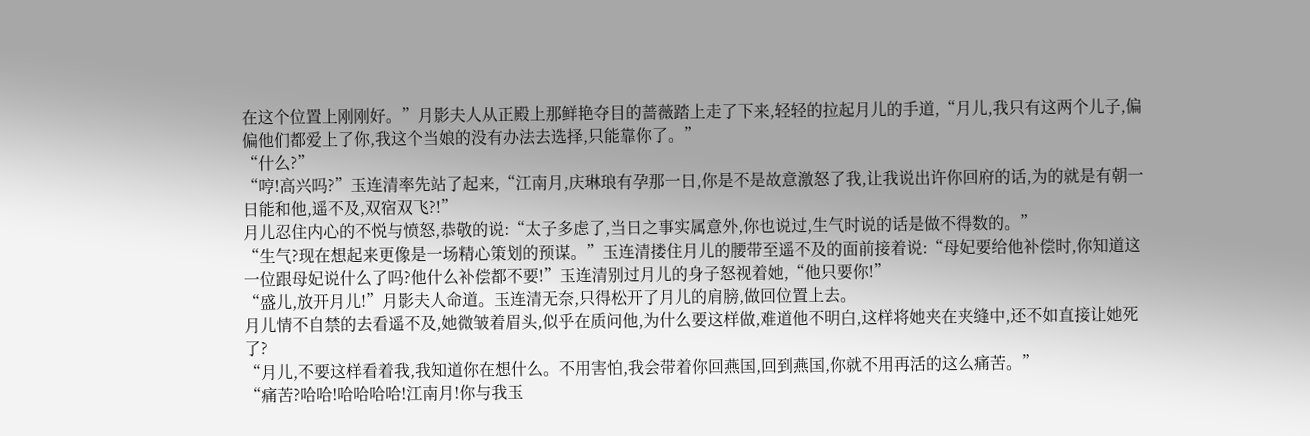在这个位置上刚刚好。”月影夫人从正殿上那鲜艳夺目的蔷薇踏上走了下来,轻轻的拉起月儿的手道,“月儿,我只有这两个儿子,偏偏他们都爱上了你,我这个当娘的没有办法去选择,只能靠你了。”
“什么?”
“哼!高兴吗?”玉连清率先站了起来,“江南月,庆琳琅有孕那一日,你是不是故意激怒了我,让我说出许你回府的话,为的就是有朝一日能和他,遥不及,双宿双飞?!”
月儿忍住内心的不悦与愤怒,恭敬的说:“太子多虑了,当日之事实属意外,你也说过,生气时说的话是做不得数的。”
“生气?现在想起来更像是一场精心策划的预谋。”玉连清搂住月儿的腰带至遥不及的面前接着说:“母妃要给他补偿时,你知道这一位跟母妃说什么了吗?他什么补偿都不要!”玉连清别过月儿的身子怒视着她,“他只要你!”
“盛儿,放开月儿!”月影夫人命道。玉连清无奈,只得松开了月儿的肩膀,做回位置上去。
月儿情不自禁的去看遥不及,她微皱着眉头,似乎在质问他,为什么要这样做,难道他不明白,这样将她夹在夹缝中,还不如直接让她死了?
“月儿,不要这样看着我,我知道你在想什么。不用害怕,我会带着你回燕国,回到燕国,你就不用再活的这么痛苦。”
“痛苦?哈哈!哈哈哈哈!江南月!你与我玉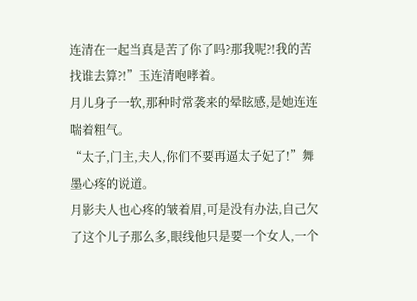连清在一起当真是苦了你了吗?那我呢?!我的苦找谁去算?!”玉连清咆哮着。
月儿身子一软,那种时常袭来的晕眩感,是她连连喘着粗气。
“太子,门主,夫人,你们不要再逼太子妃了!”舞墨心疼的说道。
月影夫人也心疼的皱着眉,可是没有办法,自己欠了这个儿子那么多,眼线他只是要一个女人,一个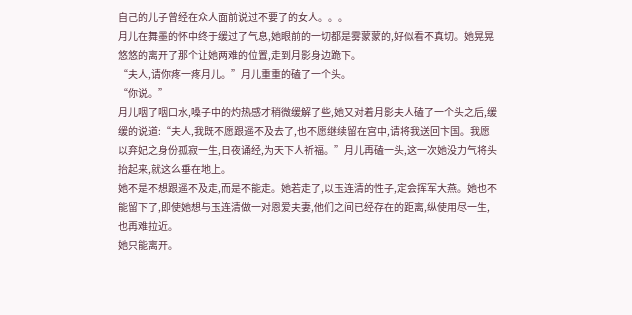自己的儿子曾经在众人面前说过不要了的女人。。。
月儿在舞墨的怀中终于缓过了气息,她眼前的一切都是雾蒙蒙的,好似看不真切。她晃晃悠悠的离开了那个让她两难的位置,走到月影身边跪下。
“夫人,请你疼一疼月儿。”月儿重重的磕了一个头。
“你说。”
月儿咽了咽口水,嗓子中的灼热感才稍微缓解了些,她又对着月影夫人磕了一个头之后,缓缓的说道:“夫人,我既不愿跟遥不及去了,也不愿继续留在宫中,请将我送回卞国。我愿以弃妃之身份孤寂一生,日夜诵经,为天下人祈福。”月儿再磕一头,这一次她没力气将头抬起来,就这么垂在地上。
她不是不想跟遥不及走,而是不能走。她若走了,以玉连清的性子,定会挥军大燕。她也不能留下了,即使她想与玉连清做一对恩爱夫妻,他们之间已经存在的距离,纵使用尽一生,也再难拉近。
她只能离开。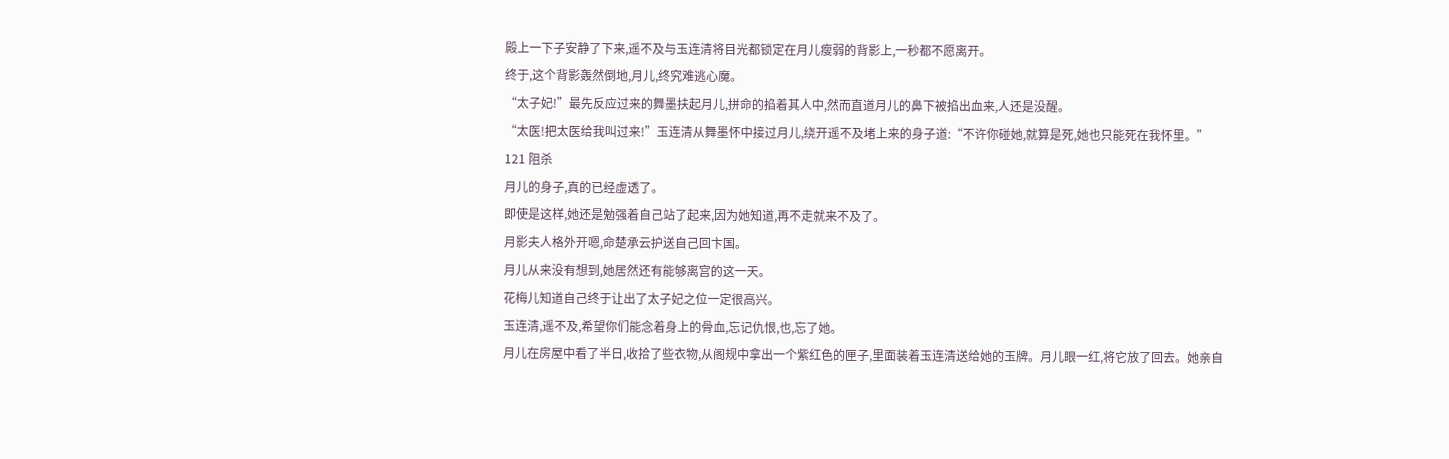殿上一下子安静了下来,遥不及与玉连清将目光都锁定在月儿瘦弱的背影上,一秒都不愿离开。
终于,这个背影轰然倒地,月儿,终究难逃心魔。
“太子妃!”最先反应过来的舞墨扶起月儿,拼命的掐着其人中,然而直道月儿的鼻下被掐出血来,人还是没醒。
“太医!把太医给我叫过来!”玉连清从舞墨怀中接过月儿,绕开遥不及堵上来的身子道:“不许你碰她,就算是死,她也只能死在我怀里。”
121 阻杀
月儿的身子,真的已经虚透了。
即使是这样,她还是勉强着自己站了起来,因为她知道,再不走就来不及了。
月影夫人格外开嗯,命楚承云护送自己回卞国。
月儿从来没有想到,她居然还有能够离宫的这一天。
花梅儿知道自己终于让出了太子妃之位一定很高兴。
玉连清,遥不及,希望你们能念着身上的骨血,忘记仇恨,也,忘了她。
月儿在房屋中看了半日,收拾了些衣物,从阁规中拿出一个紫红色的匣子,里面装着玉连清送给她的玉牌。月儿眼一红,将它放了回去。她亲自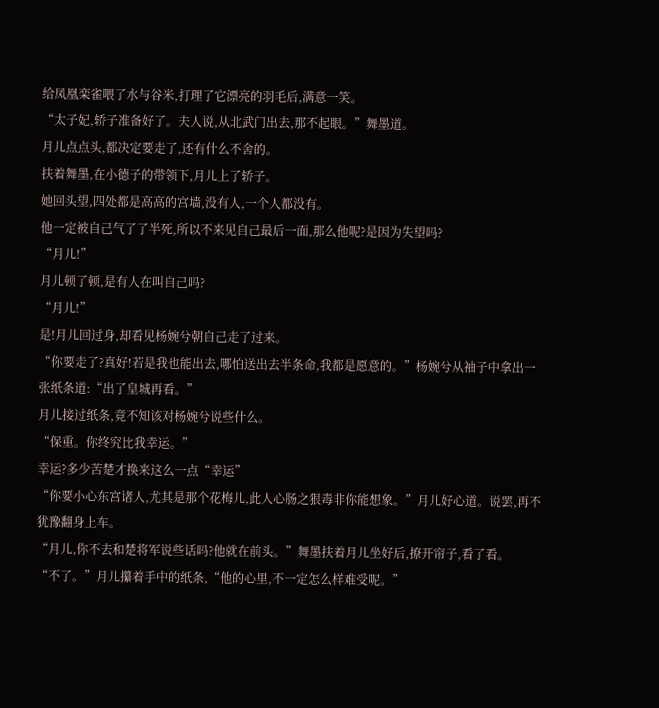给凤凰栾雀喂了水与谷米,打理了它漂亮的羽毛后,满意一笑。
“太子妃,轿子准备好了。夫人说,从北武门出去,那不起眼。”舞墨道。
月儿点点头,都决定要走了,还有什么不舍的。
扶着舞墨,在小德子的带领下,月儿上了轿子。
她回头望,四处都是高高的宫墙,没有人,一个人都没有。
他一定被自己气了了半死,所以不来见自己最后一面,那么他呢?是因为失望吗?
“月儿!”
月儿顿了顿,是有人在叫自己吗?
“月儿!”
是!月儿回过身,却看见杨婉兮朝自己走了过来。
“你要走了?真好!若是我也能出去,哪怕送出去半条命,我都是愿意的。”杨婉兮从袖子中拿出一张纸条道:“出了皇城再看。”
月儿接过纸条,竟不知该对杨婉兮说些什么。
“保重。你终究比我幸运。”
幸运?多少苦楚才换来这么一点“幸运”
“你要小心东宫诸人,尤其是那个花梅儿,此人心肠之狠毒非你能想象。”月儿好心道。说罢,再不犹豫翻身上车。
“月儿,你不去和楚将军说些话吗?他就在前头。”舞墨扶着月儿坐好后,撩开帘子,看了看。
“不了。”月儿攥着手中的纸条,“他的心里,不一定怎么样难受呢。”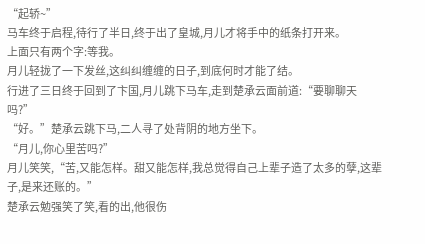“起轿~”
马车终于启程,待行了半日,终于出了皇城,月儿才将手中的纸条打开来。
上面只有两个字:等我。
月儿轻拢了一下发丝,这纠纠缠缠的日子,到底何时才能了结。
行进了三日终于回到了卞国,月儿跳下马车,走到楚承云面前道:“要聊聊天吗?”
“好。”楚承云跳下马,二人寻了处背阴的地方坐下。
“月儿,你心里苦吗?”
月儿笑笑,“苦,又能怎样。甜又能怎样,我总觉得自己上辈子造了太多的孽,这辈子,是来还账的。”
楚承云勉强笑了笑,看的出,他很伤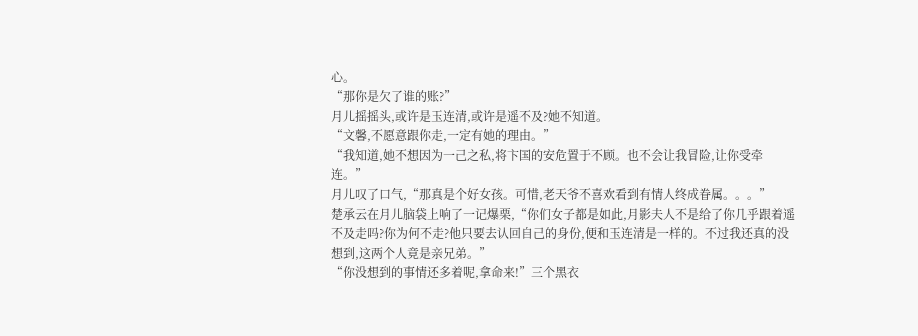心。
“那你是欠了谁的账?”
月儿摇摇头,或许是玉连清,或许是遥不及?她不知道。
“文馨,不愿意跟你走,一定有她的理由。”
“我知道,她不想因为一己之私,将卞国的安危置于不顾。也不会让我冒险,让你受牵连。”
月儿叹了口气,“那真是个好女孩。可惜,老天爷不喜欢看到有情人终成眷属。。。”
楚承云在月儿脑袋上响了一记爆栗,“你们女子都是如此,月影夫人不是给了你几乎跟着遥不及走吗?你为何不走?他只要去认回自己的身份,便和玉连清是一样的。不过我还真的没想到,这两个人竟是亲兄弟。”
“你没想到的事情还多着呢,拿命来!”三个黑衣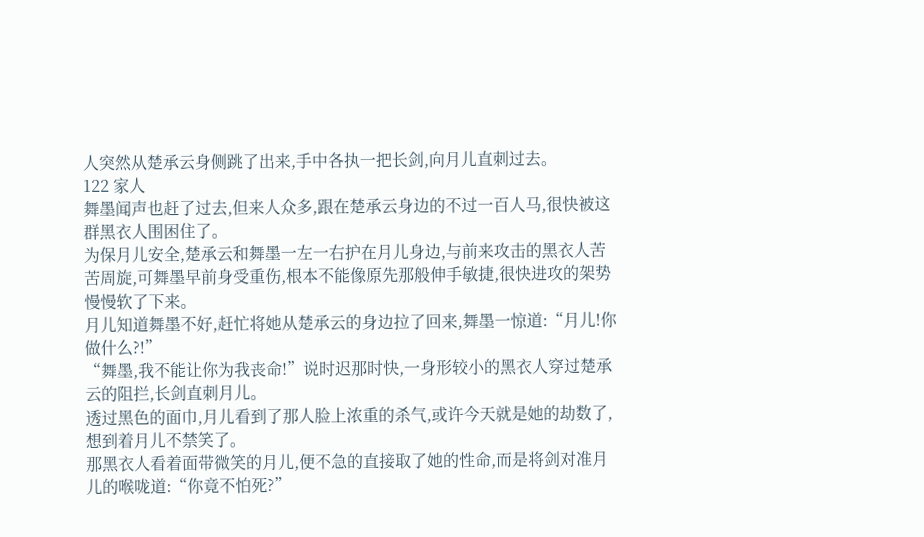人突然从楚承云身侧跳了出来,手中各执一把长剑,向月儿直刺过去。
122 家人
舞墨闻声也赶了过去,但来人众多,跟在楚承云身边的不过一百人马,很快被这群黑衣人围困住了。
为保月儿安全,楚承云和舞墨一左一右护在月儿身边,与前来攻击的黑衣人苦苦周旋,可舞墨早前身受重伤,根本不能像原先那般伸手敏捷,很快进攻的架势慢慢软了下来。
月儿知道舞墨不好,赶忙将她从楚承云的身边拉了回来,舞墨一惊道:“月儿!你做什么?!”
“舞墨,我不能让你为我丧命!”说时迟那时快,一身形较小的黑衣人穿过楚承云的阻拦,长剑直刺月儿。
透过黑色的面巾,月儿看到了那人脸上浓重的杀气,或许今天就是她的劫数了,想到着月儿不禁笑了。
那黑衣人看着面带微笑的月儿,便不急的直接取了她的性命,而是将剑对准月儿的喉咙道:“你竟不怕死?”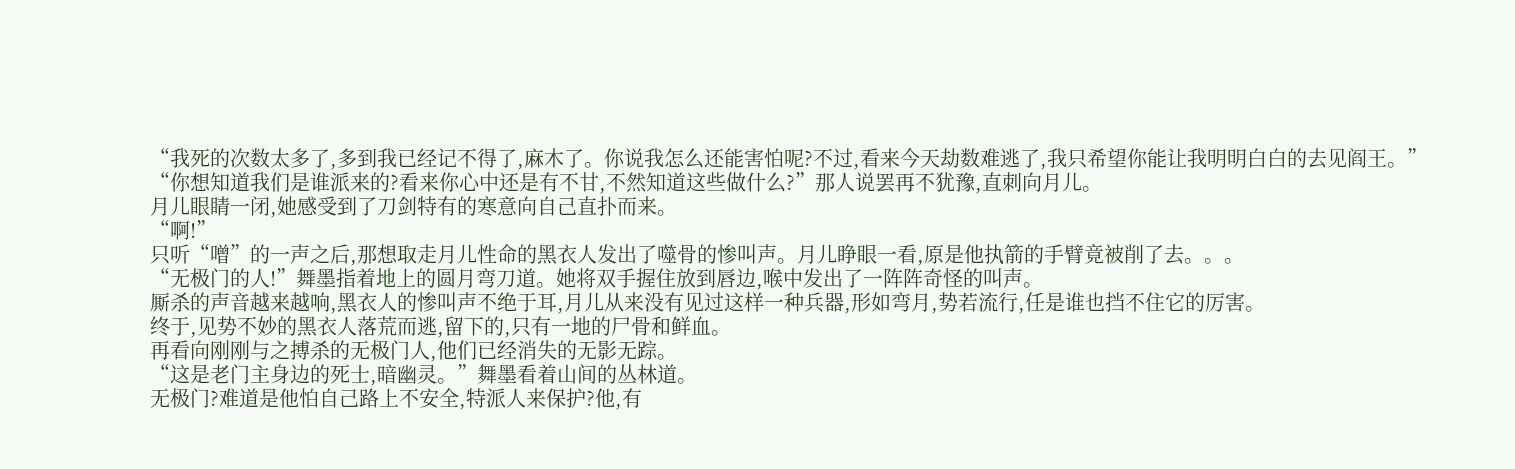“我死的次数太多了,多到我已经记不得了,麻木了。你说我怎么还能害怕呢?不过,看来今天劫数难逃了,我只希望你能让我明明白白的去见阎王。”
“你想知道我们是谁派来的?看来你心中还是有不甘,不然知道这些做什么?”那人说罢再不犹豫,直刺向月儿。
月儿眼睛一闭,她感受到了刀剑特有的寒意向自己直扑而来。
“啊!”
只听“噌”的一声之后,那想取走月儿性命的黑衣人发出了噬骨的惨叫声。月儿睁眼一看,原是他执箭的手臂竟被削了去。。。
“无极门的人!”舞墨指着地上的圆月弯刀道。她将双手握住放到唇边,喉中发出了一阵阵奇怪的叫声。
厮杀的声音越来越响,黑衣人的惨叫声不绝于耳,月儿从来没有见过这样一种兵器,形如弯月,势若流行,任是谁也挡不住它的厉害。
终于,见势不妙的黑衣人落荒而逃,留下的,只有一地的尸骨和鲜血。
再看向刚刚与之搏杀的无极门人,他们已经消失的无影无踪。
“这是老门主身边的死士,暗幽灵。”舞墨看着山间的丛林道。
无极门?难道是他怕自己路上不安全,特派人来保护?他,有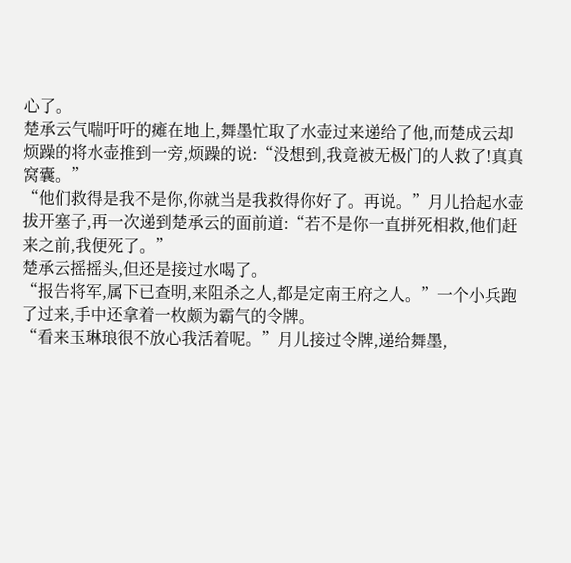心了。
楚承云气喘吁吁的瘫在地上,舞墨忙取了水壶过来递给了他,而楚成云却烦躁的将水壶推到一旁,烦躁的说:“没想到,我竟被无极门的人救了!真真窝囊。”
“他们救得是我不是你,你就当是我救得你好了。再说。”月儿拾起水壶拔开塞子,再一次递到楚承云的面前道:“若不是你一直拼死相救,他们赶来之前,我便死了。”
楚承云摇摇头,但还是接过水喝了。
“报告将军,属下已查明,来阻杀之人,都是定南王府之人。”一个小兵跑了过来,手中还拿着一枚颇为霸气的令牌。
“看来玉琳琅很不放心我活着呢。”月儿接过令牌,递给舞墨,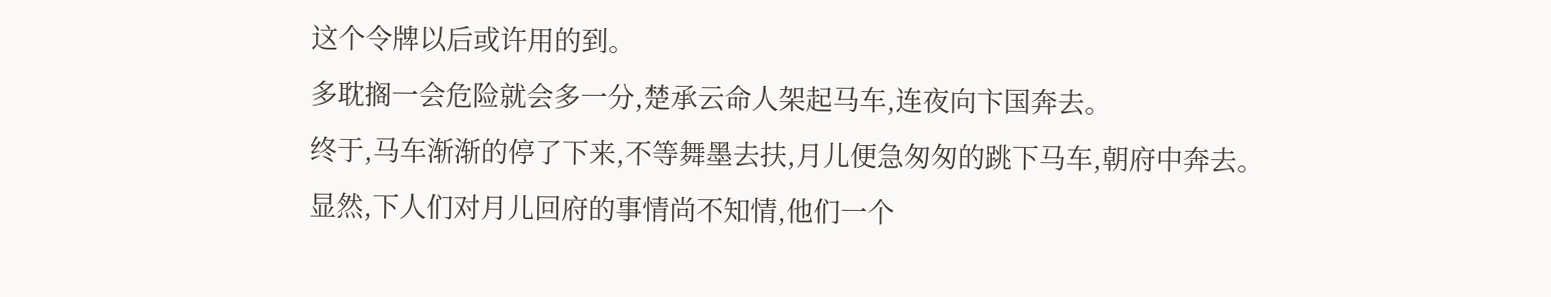这个令牌以后或许用的到。
多耽搁一会危险就会多一分,楚承云命人架起马车,连夜向卞国奔去。
终于,马车渐渐的停了下来,不等舞墨去扶,月儿便急匆匆的跳下马车,朝府中奔去。
显然,下人们对月儿回府的事情尚不知情,他们一个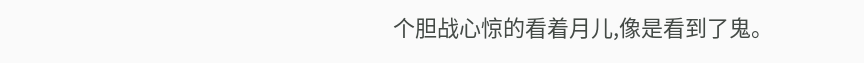个胆战心惊的看着月儿,像是看到了鬼。